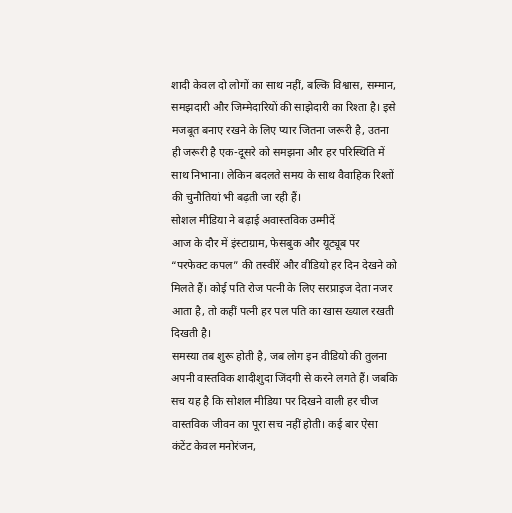शादी केवल दो लोगों का साथ नहीं, बल्कि विश्वास, सम्मान, समझदारी और जिम्मेदारियों की साझेदारी का रिश्ता है। इसे मजबूत बनाए रखने के लिए प्यार जितना जरूरी है, उतना ही जरूरी है एक-दूसरे को समझना और हर परिस्थिति में साथ निभाना। लेकिन बदलते समय के साथ वैवाहिक रिश्तों की चुनौतियां भी बढ़ती जा रही हैं।
सोशल मीडिया ने बढ़ाई अवास्तविक उम्मीदें
आज के दौर में इंस्टाग्राम, फेसबुक और यूट्यूब पर “परफेक्ट कपल” की तस्वीरें और वीडियो हर दिन देखने को मिलते हैं। कोई पति रोज पत्नी के लिए सरप्राइज देता नजर आता है, तो कहीं पत्नी हर पल पति का खास ख्याल रखती दिखती है।
समस्या तब शुरू होती है, जब लोग इन वीडियो की तुलना अपनी वास्तविक शादीशुदा जिंदगी से करने लगते हैं। जबकि सच यह है कि सोशल मीडिया पर दिखने वाली हर चीज वास्तविक जीवन का पूरा सच नहीं होती। कई बार ऐसा कंटेंट केवल मनोरंजन,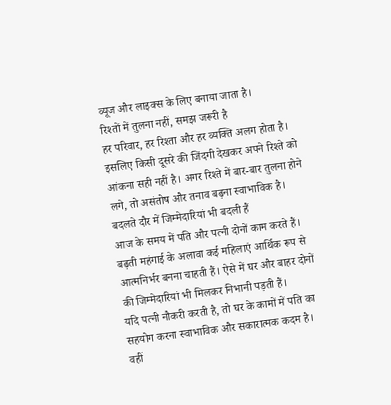व्यूज और लाइक्स के लिए बनाया जाता है।
रिश्तों में तुलना नहीं, समझ जरूरी है
हर परिवार, हर रिश्ता और हर व्यक्ति अलग होता है। इसलिए किसी दूसरे की जिंदगी देखकर अपने रिश्ते को आंकना सही नहीं है। अगर रिश्ते में बार-बार तुलना होने लगे, तो असंतोष और तनाव बढ़ना स्वाभाविक है।
बदलते दौर में जिम्मेदारियां भी बदली हैं
आज के समय में पति और पत्नी दोनों काम करते हैं। बढ़ती महंगाई के अलावा कई महिलाएं आर्थिक रूप से आत्मनिर्भर बनना चाहती हैं। ऐसे में घर और बाहर दोनों की जिम्मेदारियां भी मिलकर निभानी पड़ती हैं।
यदि पत्नी नौकरी करती है, तो घर के कामों में पति का सहयोग करना स्वाभाविक और सकारात्मक कदम है। वहीं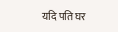यदि पति घर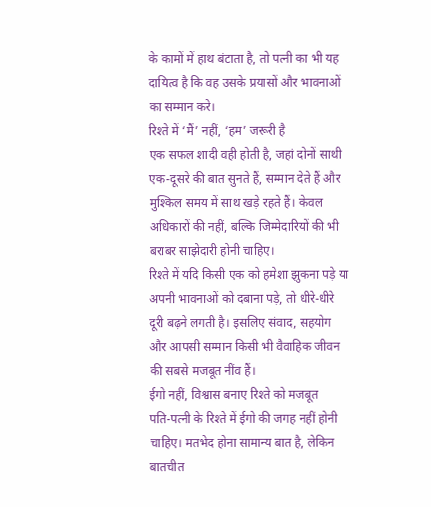के कामों में हाथ बंटाता है, तो पत्नी का भी यह दायित्व है कि वह उसके प्रयासों और भावनाओं का सम्मान करे।
रिश्ते में ‘मैं’ नहीं, ‘हम’ जरूरी है
एक सफल शादी वही होती है, जहां दोनों साथी एक-दूसरे की बात सुनते हैं, सम्मान देते हैं और मुश्किल समय में साथ खड़े रहते हैं। केवल अधिकारों की नहीं, बल्कि जिम्मेदारियों की भी बराबर साझेदारी होनी चाहिए।
रिश्ते में यदि किसी एक को हमेशा झुकना पड़े या अपनी भावनाओं को दबाना पड़े, तो धीरे-धीरे दूरी बढ़ने लगती है। इसलिए संवाद, सहयोग और आपसी सम्मान किसी भी वैवाहिक जीवन की सबसे मजबूत नींव हैं।
ईगो नहीं, विश्वास बनाए रिश्ते को मजबूत
पति-पत्नी के रिश्ते में ईगो की जगह नहीं होनी चाहिए। मतभेद होना सामान्य बात है, लेकिन बातचीत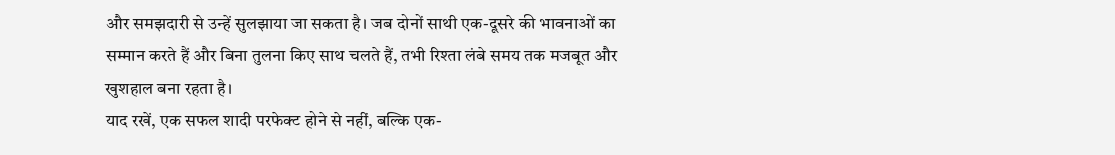और समझदारी से उन्हें सुलझाया जा सकता है। जब दोनों साथी एक-दूसरे की भावनाओं का सम्मान करते हैं और बिना तुलना किए साथ चलते हैं, तभी रिश्ता लंबे समय तक मजबूत और खुशहाल बना रहता है।
याद रखें, एक सफल शादी परफेक्ट होने से नहीं, बल्कि एक-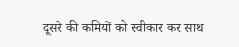दूसरे की कमियों को स्वीकार कर साथ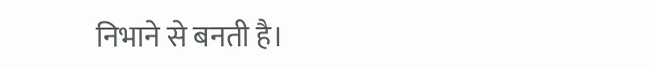निभाने से बनती है।